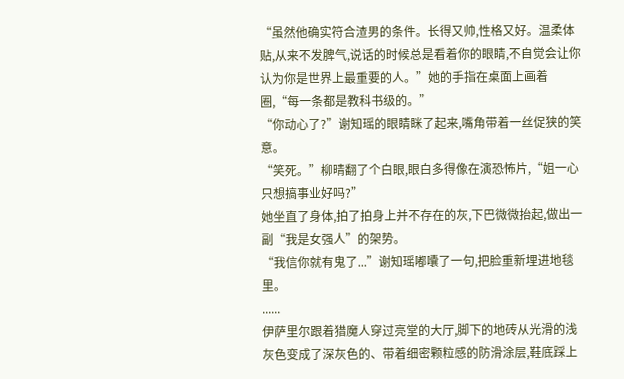“虽然他确实符合渣男的条件。长得又帅,性格又好。温柔体贴,从来不发脾气,说话的时候总是看着你的眼睛,不自觉会让你认为你是世界上最重要的人。”她的手指在桌面上画着圈,“每一条都是教科书级的。”
“你动心了?”谢知瑶的眼睛眯了起来,嘴角带着一丝促狭的笑意。
“笑死。”柳晴翻了个白眼,眼白多得像在演恐怖片,“姐一心只想搞事业好吗?”
她坐直了身体,拍了拍身上并不存在的灰,下巴微微抬起,做出一副“我是女强人”的架势。
“我信你就有鬼了...”谢知瑶嘟囔了一句,把脸重新埋进地毯里。
......
伊萨里尔跟着猎魔人穿过亮堂的大厅,脚下的地砖从光滑的浅灰色变成了深灰色的、带着细密颗粒感的防滑涂层,鞋底踩上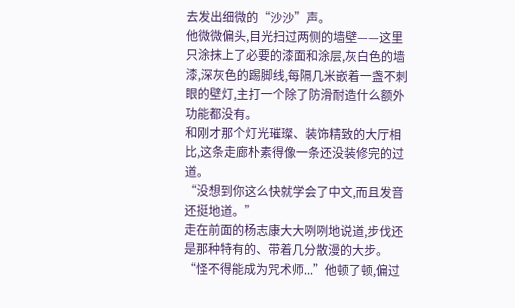去发出细微的“沙沙”声。
他微微偏头,目光扫过两侧的墙壁——这里只涂抹上了必要的漆面和涂层,灰白色的墙漆,深灰色的踢脚线,每隔几米嵌着一盏不刺眼的壁灯,主打一个除了防滑耐造什么额外功能都没有。
和刚才那个灯光璀璨、装饰精致的大厅相比,这条走廊朴素得像一条还没装修完的过道。
“没想到你这么快就学会了中文,而且发音还挺地道。”
走在前面的杨志康大大咧咧地说道,步伐还是那种特有的、带着几分散漫的大步。
“怪不得能成为咒术师...”他顿了顿,偏过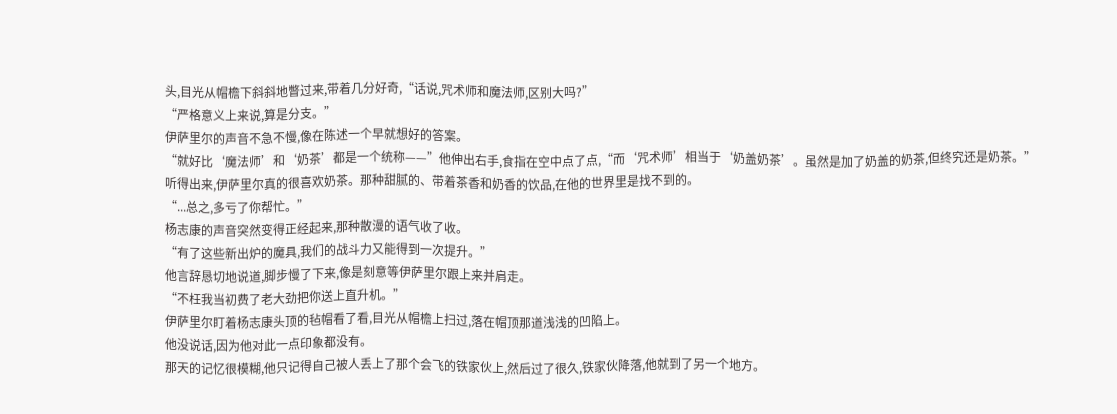头,目光从帽檐下斜斜地瞥过来,带着几分好奇,“话说,咒术师和魔法师,区别大吗?”
“严格意义上来说,算是分支。”
伊萨里尔的声音不急不慢,像在陈述一个早就想好的答案。
“就好比‘魔法师’和‘奶茶’都是一个统称——”他伸出右手,食指在空中点了点,“而‘咒术师’相当于‘奶盖奶茶’。虽然是加了奶盖的奶茶,但终究还是奶茶。”
听得出来,伊萨里尔真的很喜欢奶茶。那种甜腻的、带着茶香和奶香的饮品,在他的世界里是找不到的。
“...总之,多亏了你帮忙。”
杨志康的声音突然变得正经起来,那种散漫的语气收了收。
“有了这些新出炉的魔具,我们的战斗力又能得到一次提升。”
他言辞恳切地说道,脚步慢了下来,像是刻意等伊萨里尔跟上来并肩走。
“不枉我当初费了老大劲把你送上直升机。”
伊萨里尔盯着杨志康头顶的毡帽看了看,目光从帽檐上扫过,落在帽顶那道浅浅的凹陷上。
他没说话,因为他对此一点印象都没有。
那天的记忆很模糊,他只记得自己被人丢上了那个会飞的铁家伙上,然后过了很久,铁家伙降落,他就到了另一个地方。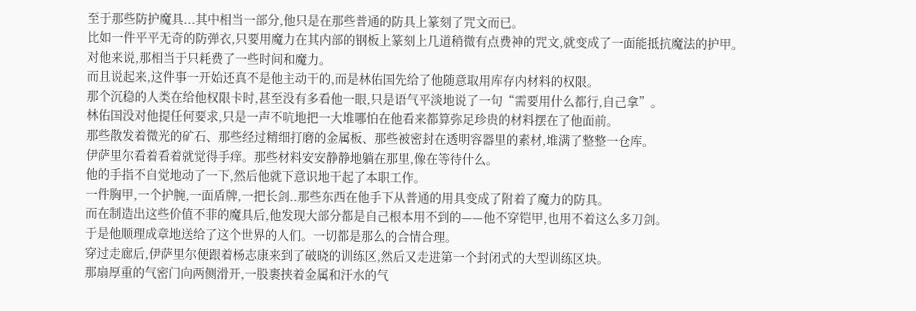至于那些防护魔具...其中相当一部分,他只是在那些普通的防具上篆刻了咒文而已。
比如一件平平无奇的防弹衣,只要用魔力在其内部的钢板上篆刻上几道稍微有点费神的咒文,就变成了一面能抵抗魔法的护甲。
对他来说,那相当于只耗费了一些时间和魔力。
而且说起来,这件事一开始还真不是他主动干的,而是林佑国先给了他随意取用库存内材料的权限。
那个沉稳的人类在给他权限卡时,甚至没有多看他一眼,只是语气平淡地说了一句“需要用什么都行,自己拿”。
林佑国没对他提任何要求,只是一声不吭地把一大堆哪怕在他看来都算弥足珍贵的材料摆在了他面前。
那些散发着微光的矿石、那些经过精细打磨的金属板、那些被密封在透明容器里的素材,堆满了整整一仓库。
伊萨里尔看着看着就觉得手痒。那些材料安安静静地躺在那里,像在等待什么。
他的手指不自觉地动了一下,然后他就下意识地干起了本职工作。
一件胸甲,一个护腕,一面盾牌,一把长剑..那些东西在他手下从普通的用具变成了附着了魔力的防具。
而在制造出这些价值不菲的魔具后,他发现大部分都是自己根本用不到的——他不穿铠甲,也用不着这么多刀剑。
于是他顺理成章地送给了这个世界的人们。一切都是那么的合情合理。
穿过走廊后,伊萨里尔便跟着杨志康来到了破晓的训练区,然后又走进第一个封闭式的大型训练区块。
那扇厚重的气密门向两侧滑开,一股裹挟着金属和汗水的气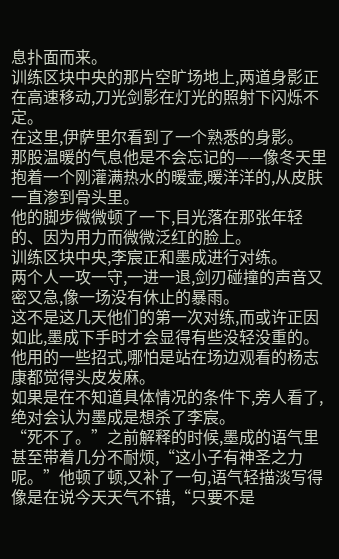息扑面而来。
训练区块中央的那片空旷场地上,两道身影正在高速移动,刀光剑影在灯光的照射下闪烁不定。
在这里,伊萨里尔看到了一个熟悉的身影。
那股温暖的气息他是不会忘记的——像冬天里抱着一个刚灌满热水的暖壶,暖洋洋的,从皮肤一直渗到骨头里。
他的脚步微微顿了一下,目光落在那张年轻的、因为用力而微微泛红的脸上。
训练区块中央,李宸正和墨成进行对练。
两个人一攻一守,一进一退,剑刃碰撞的声音又密又急,像一场没有休止的暴雨。
这不是这几天他们的第一次对练,而或许正因如此,墨成下手时才会显得有些没轻没重的。
他用的一些招式,哪怕是站在场边观看的杨志康都觉得头皮发麻。
如果是在不知道具体情况的条件下,旁人看了,绝对会认为墨成是想杀了李宸。
“死不了。”之前解释的时候,墨成的语气里甚至带着几分不耐烦,“这小子有神圣之力呢。”他顿了顿,又补了一句,语气轻描淡写得像是在说今天天气不错,“只要不是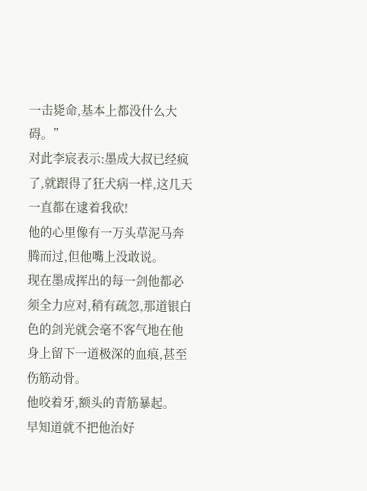一击毙命,基本上都没什么大碍。”
对此李宸表示:墨成大叔已经疯了,就跟得了狂犬病一样,这几天一直都在逮着我砍!
他的心里像有一万头草泥马奔腾而过,但他嘴上没敢说。
现在墨成挥出的每一剑他都必须全力应对,稍有疏忽,那道银白色的剑光就会毫不客气地在他身上留下一道极深的血痕,甚至伤筋动骨。
他咬着牙,额头的青筋暴起。
早知道就不把他治好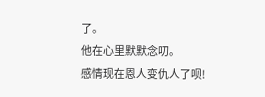了。
他在心里默默念叨。
感情现在恩人变仇人了呗!